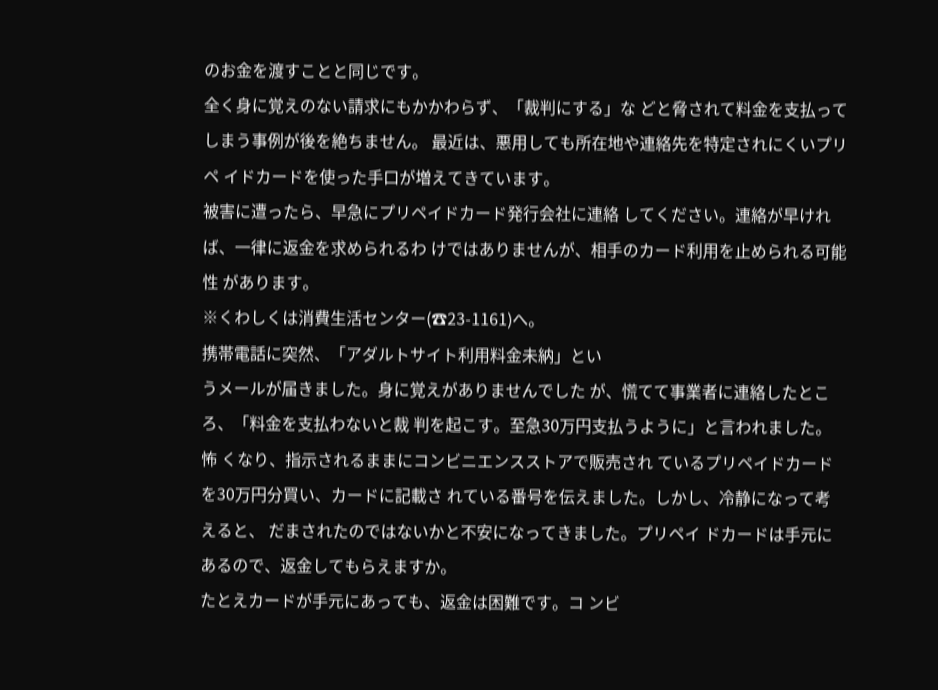のお金を渡すことと同じです。
全く身に覚えのない請求にもかかわらず、「裁判にする」な どと脅されて料金を支払ってしまう事例が後を絶ちません。 最近は、悪用しても所在地や連絡先を特定されにくいプリペ イドカードを使った手口が増えてきています。
被害に遭ったら、早急にプリペイドカード発行会社に連絡 してください。連絡が早ければ、一律に返金を求められるわ けではありませんが、相手のカード利用を止められる可能性 があります。
※くわしくは消費生活センター(☎23-1161)へ。
携帯電話に突然、「アダルトサイト利用料金未納」とい
うメールが届きました。身に覚えがありませんでした が、慌てて事業者に連絡したところ、「料金を支払わないと裁 判を起こす。至急30万円支払うように」と言われました。怖 くなり、指示されるままにコンビニエンスストアで販売され ているプリペイドカードを30万円分買い、カードに記載さ れている番号を伝えました。しかし、冷静になって考えると、 だまされたのではないかと不安になってきました。プリペイ ドカードは手元にあるので、返金してもらえますか。
たとえカードが手元にあっても、返金は困難です。コ ンビ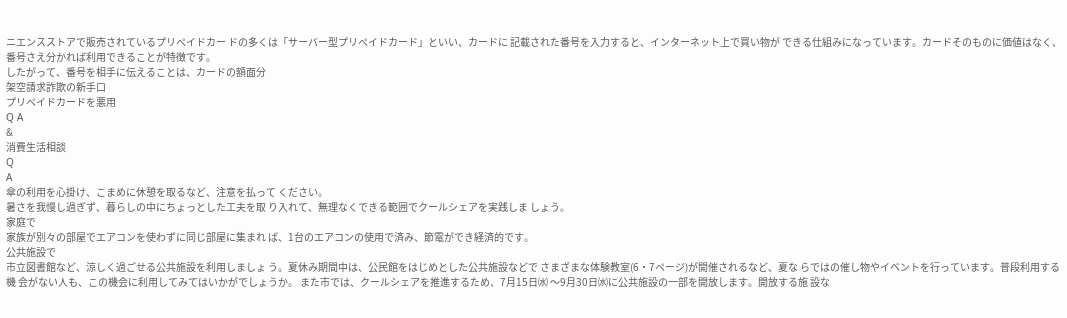ニエンスストアで販売されているプリペイドカー ドの多くは「サーバー型プリペイドカード」といい、カードに 記載された番号を入力すると、インターネット上で買い物が できる仕組みになっています。カードそのものに価値はなく、 番号さえ分かれば利用できることが特徴です。
したがって、番号を相手に伝えることは、カードの額面分
架空請求詐欺の新手口
プリペイドカードを悪用
Q A
&
消費生活相談
Q
A
傘の利用を心掛け、こまめに休憩を取るなど、注意を払って ください。
暑さを我慢し過ぎず、暮らしの中にちょっとした工夫を取 り入れて、無理なくできる範囲でクールシェアを実践しま しょう。
家庭で
家族が別々の部屋でエアコンを使わずに同じ部屋に集まれ ば、1台のエアコンの使用で済み、節電ができ経済的です。
公共施設で
市立図書館など、涼しく過ごせる公共施設を利用しましょ う。夏休み期間中は、公民館をはじめとした公共施設などで さまざまな体験教室(6・7ページ)が開催されるなど、夏な らではの催し物やイベントを行っています。普段利用する機 会がない人も、この機会に利用してみてはいかがでしょうか。 また市では、クールシェアを推進するため、7月15日㈬ 〜9月30日㈬に公共施設の一部を開放します。開放する施 設な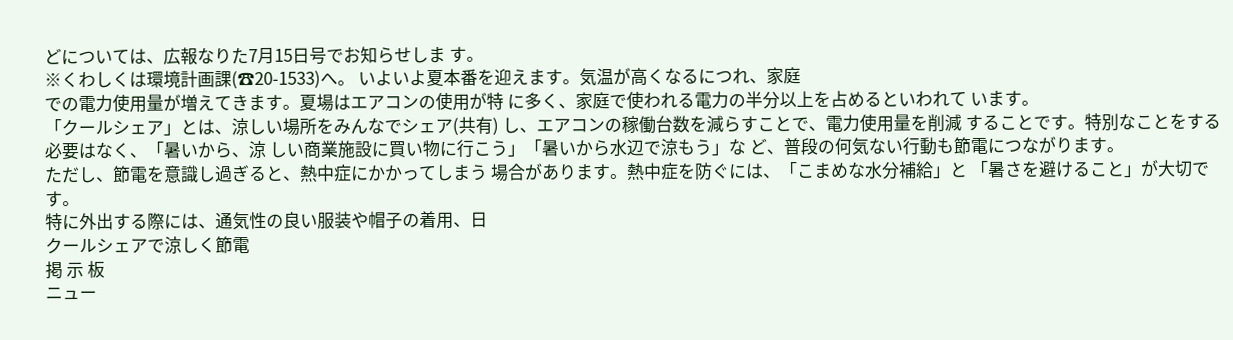どについては、広報なりた7月15日号でお知らせしま す。
※くわしくは環境計画課(☎20-1533)へ。 いよいよ夏本番を迎えます。気温が高くなるにつれ、家庭
での電力使用量が増えてきます。夏場はエアコンの使用が特 に多く、家庭で使われる電力の半分以上を占めるといわれて います。
「クールシェア」とは、涼しい場所をみんなでシェア(共有) し、エアコンの稼働台数を減らすことで、電力使用量を削減 することです。特別なことをする必要はなく、「暑いから、涼 しい商業施設に買い物に行こう」「暑いから水辺で涼もう」な ど、普段の何気ない行動も節電につながります。
ただし、節電を意識し過ぎると、熱中症にかかってしまう 場合があります。熱中症を防ぐには、「こまめな水分補給」と 「暑さを避けること」が大切です。
特に外出する際には、通気性の良い服装や帽子の着用、日
クールシェアで涼しく節電
掲 示 板
ニュー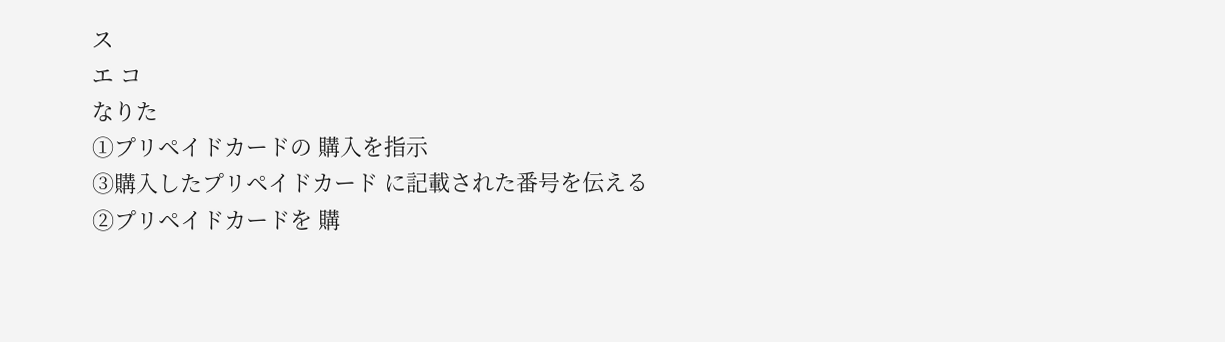ス
エ コ
なりた
①プリペイドカードの 購入を指示
③購入したプリペイドカード に記載された番号を伝える
②プリペイドカードを 購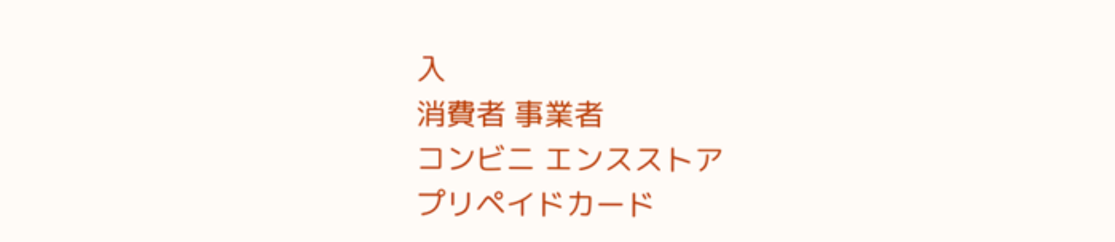入
消費者 事業者
コンビニ エンスストア
プリペイドカード